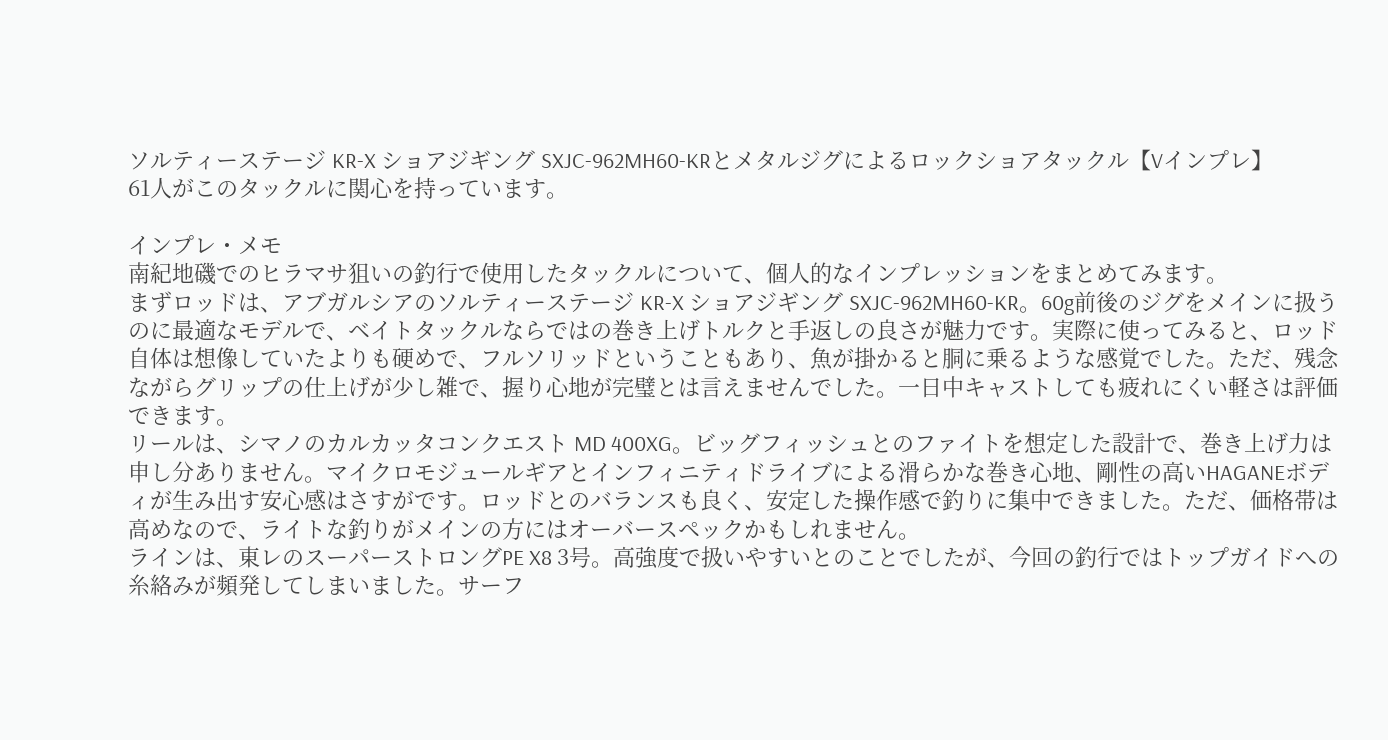ソルティーステージ KR-X ショアジギング SXJC-962MH60-KRとメタルジグによるロックショアタックル【Vインプレ】
61人がこのタックルに関心を持っています。

インプレ・メモ
南紀地磯でのヒラマサ狙いの釣行で使用したタックルについて、個人的なインプレッションをまとめてみます。
まずロッドは、アブガルシアのソルティーステージ KR-X ショアジギング SXJC-962MH60-KR。60g前後のジグをメインに扱うのに最適なモデルで、ベイトタックルならではの巻き上げトルクと手返しの良さが魅力です。実際に使ってみると、ロッド自体は想像していたよりも硬めで、フルソリッドということもあり、魚が掛かると胴に乗るような感覚でした。ただ、残念ながらグリップの仕上げが少し雑で、握り心地が完璧とは言えませんでした。一日中キャストしても疲れにくい軽さは評価できます。
リールは、シマノのカルカッタコンクエスト MD 400XG。ビッグフィッシュとのファイトを想定した設計で、巻き上げ力は申し分ありません。マイクロモジュールギアとインフィニティドライブによる滑らかな巻き心地、剛性の高いHAGANEボディが生み出す安心感はさすがです。ロッドとのバランスも良く、安定した操作感で釣りに集中できました。ただ、価格帯は高めなので、ライトな釣りがメインの方にはオーバースペックかもしれません。
ラインは、東レのスーパーストロングPE X8 3号。高強度で扱いやすいとのことでしたが、今回の釣行ではトップガイドへの糸絡みが頻発してしまいました。サーフ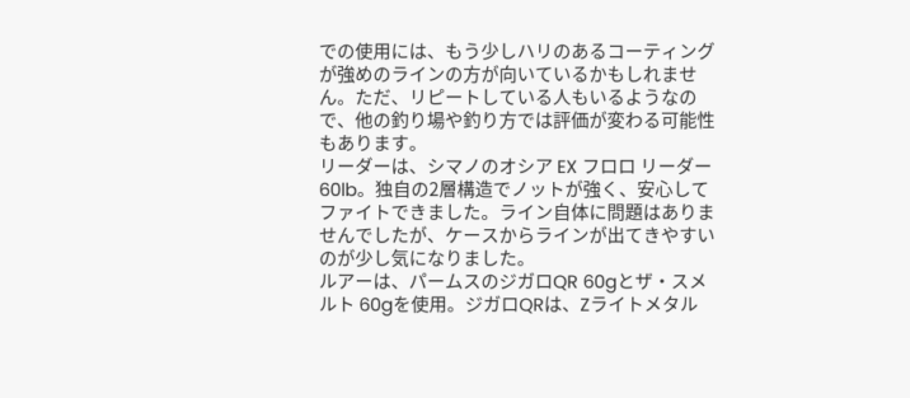での使用には、もう少しハリのあるコーティングが強めのラインの方が向いているかもしれません。ただ、リピートしている人もいるようなので、他の釣り場や釣り方では評価が変わる可能性もあります。
リーダーは、シマノのオシア EX フロロ リーダー 60lb。独自の2層構造でノットが強く、安心してファイトできました。ライン自体に問題はありませんでしたが、ケースからラインが出てきやすいのが少し気になりました。
ルアーは、パームスのジガロQR 60gとザ・スメルト 60gを使用。ジガロQRは、Zライトメタル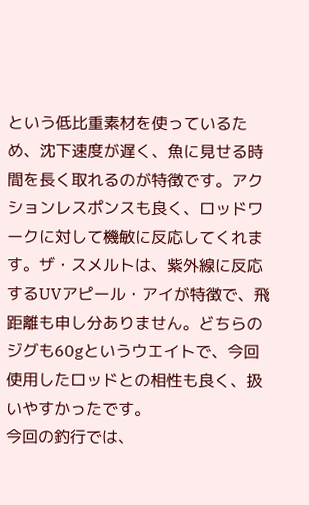という低比重素材を使っているため、沈下速度が遅く、魚に見せる時間を長く取れるのが特徴です。アクションレスポンスも良く、ロッドワークに対して機敏に反応してくれます。ザ・スメルトは、紫外線に反応するUVアピール・アイが特徴で、飛距離も申し分ありません。どちらのジグも60gというウエイトで、今回使用したロッドとの相性も良く、扱いやすかったです。
今回の釣行では、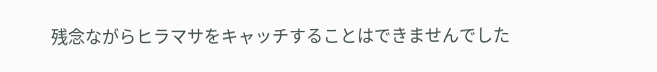残念ながらヒラマサをキャッチすることはできませんでした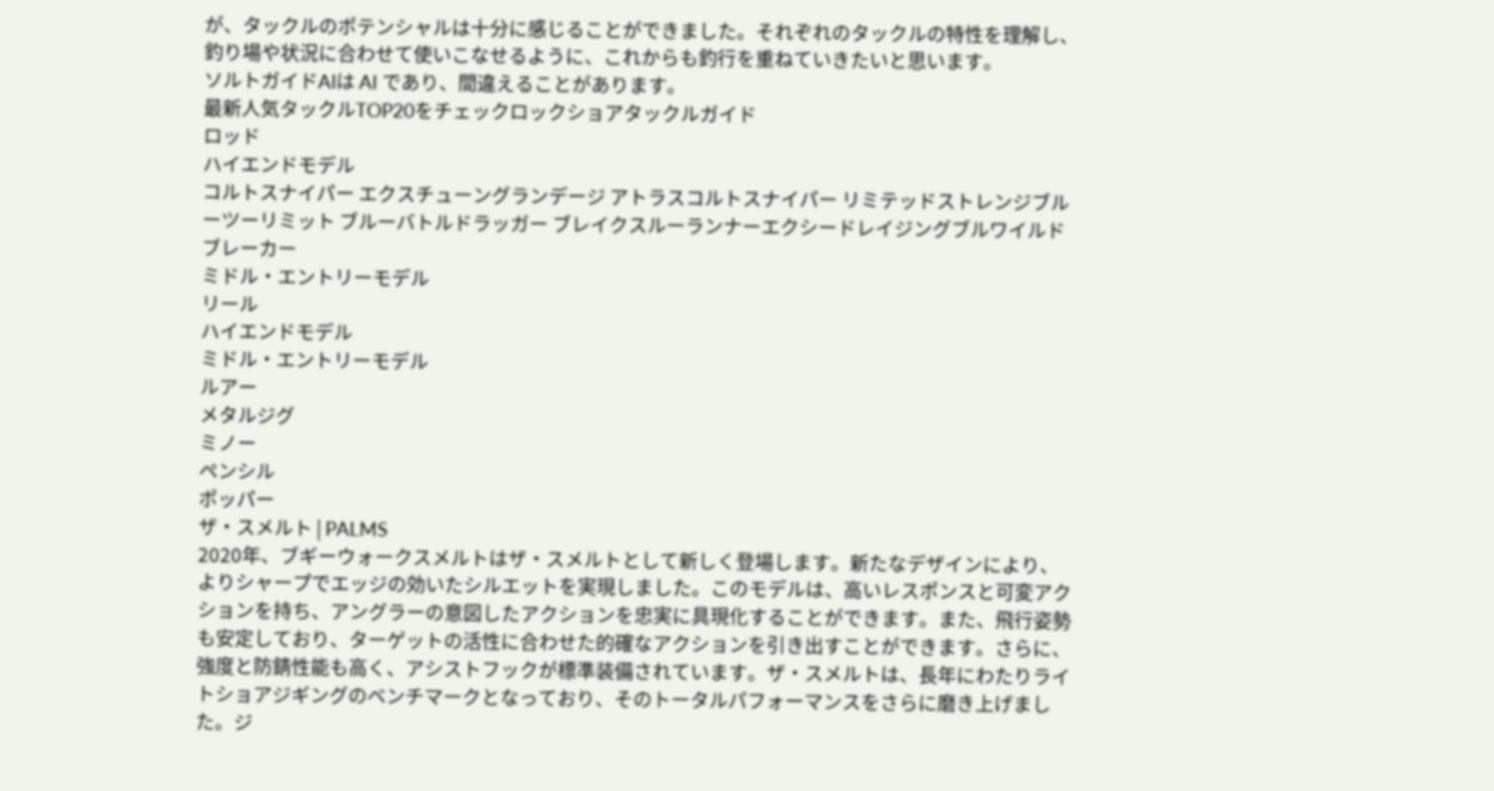が、タックルのポテンシャルは十分に感じることができました。それぞれのタックルの特性を理解し、釣り場や状況に合わせて使いこなせるように、これからも釣行を重ねていきたいと思います。
ソルトガイドAIは AI であり、間違えることがあります。
最新人気タックルTOP20をチェックロックショアタックルガイド
ロッド
ハイエンドモデル
コルトスナイパー エクスチューングランデージ アトラスコルトスナイパー リミテッドストレンジブルーツーリミット ブルーバトルドラッガー ブレイクスルーランナーエクシードレイジングブルワイルドブレーカー
ミドル・エントリーモデル
リール
ハイエンドモデル
ミドル・エントリーモデル
ルアー
メタルジグ
ミノー
ペンシル
ポッパー
ザ・スメルト | PALMS
2020年、ブギーウォークスメルトはザ・スメルトとして新しく登場します。新たなデザインにより、よりシャープでエッジの効いたシルエットを実現しました。このモデルは、高いレスポンスと可変アクションを持ち、アングラーの意図したアクションを忠実に具現化することができます。また、飛行姿勢も安定しており、ターゲットの活性に合わせた的確なアクションを引き出すことができます。さらに、強度と防錆性能も高く、アシストフックが標準装備されています。ザ・スメルトは、長年にわたりライトショアジギングのベンチマークとなっており、そのトータルパフォーマンスをさらに磨き上げました。ジ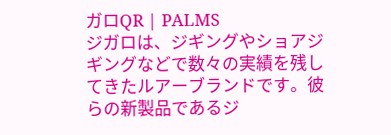ガロQR | PALMS
ジガロは、ジギングやショアジギングなどで数々の実績を残してきたルアーブランドです。彼らの新製品であるジ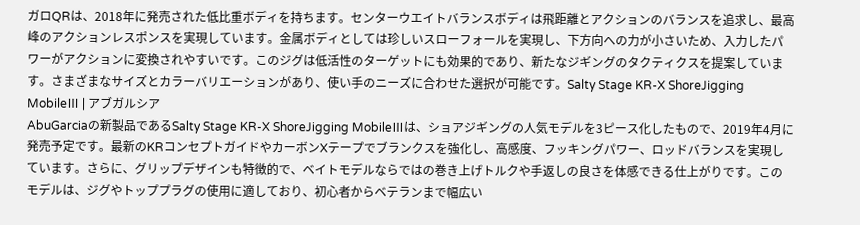ガロQRは、2018年に発売された低比重ボディを持ちます。センターウエイトバランスボディは飛距離とアクションのバランスを追求し、最高峰のアクションレスポンスを実現しています。金属ボディとしては珍しいスローフォールを実現し、下方向への力が小さいため、入力したパワーがアクションに変換されやすいです。このジグは低活性のターゲットにも効果的であり、新たなジギングのタクティクスを提案しています。さまざまなサイズとカラーバリエーションがあり、使い手のニーズに合わせた選択が可能です。Salty Stage KR-X ShoreJigging MobileⅢ | アブガルシア
AbuGarciaの新製品であるSalty Stage KR-X ShoreJigging MobileⅢは、ショアジギングの人気モデルを3ピース化したもので、2019年4月に発売予定です。最新のKRコンセプトガイドやカーボンXテープでブランクスを強化し、高感度、フッキングパワー、ロッドバランスを実現しています。さらに、グリップデザインも特徴的で、ベイトモデルならではの巻き上げトルクや手返しの良さを体感できる仕上がりです。このモデルは、ジグやトッププラグの使用に適しており、初心者からベテランまで幅広い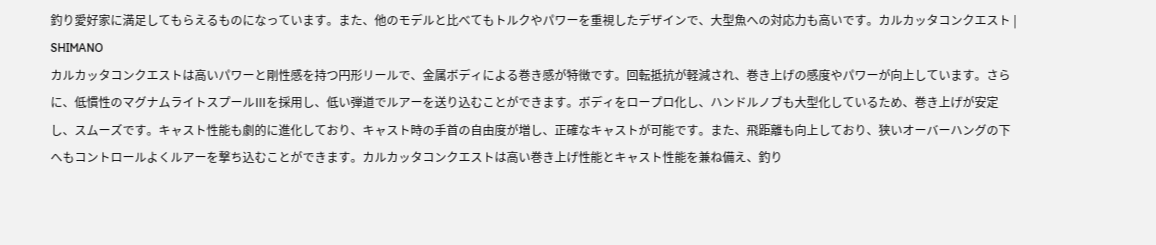釣り愛好家に満足してもらえるものになっています。また、他のモデルと比べてもトルクやパワーを重視したデザインで、大型魚への対応力も高いです。カルカッタコンクエスト | SHIMANO
カルカッタコンクエストは高いパワーと剛性感を持つ円形リールで、金属ボディによる巻き感が特徴です。回転抵抗が軽減され、巻き上げの感度やパワーが向上しています。さらに、低慣性のマグナムライトスプールⅢを採用し、低い弾道でルアーを送り込むことができます。ボディをロープロ化し、ハンドルノブも大型化しているため、巻き上げが安定し、スムーズです。キャスト性能も劇的に進化しており、キャスト時の手首の自由度が増し、正確なキャストが可能です。また、飛距離も向上しており、狭いオーバーハングの下へもコントロールよくルアーを撃ち込むことができます。カルカッタコンクエストは高い巻き上げ性能とキャスト性能を兼ね備え、釣り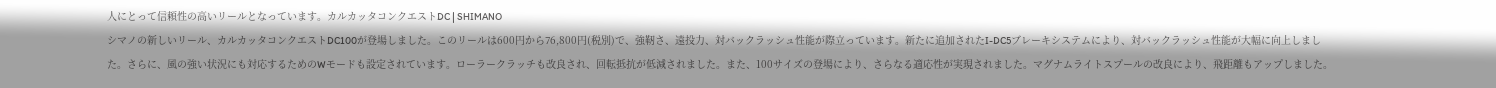人にとって信頼性の高いリールとなっています。カルカッタコンクエストDC | SHIMANO
シマノの新しいリール、カルカッタコンクエストDC100が登場しました。このリールは600円から76,800円(税別)で、強靭さ、遠投力、対バックラッシュ性能が際立っています。新たに追加されたI-DC5ブレーキシステムにより、対バックラッシュ性能が大幅に向上しました。さらに、風の強い状況にも対応するためのWモードも設定されています。ローラークラッチも改良され、回転抵抗が低減されました。また、100サイズの登場により、さらなる適応性が実現されました。マグナムライトスプールの改良により、飛距離もアップしました。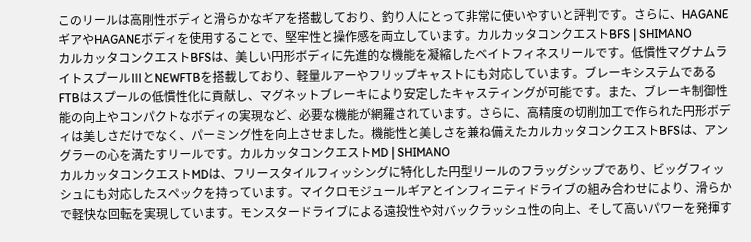このリールは高剛性ボディと滑らかなギアを搭載しており、釣り人にとって非常に使いやすいと評判です。さらに、HAGANEギアやHAGANEボディを使用することで、堅牢性と操作感を両立しています。カルカッタコンクエストBFS | SHIMANO
カルカッタコンクエストBFSは、美しい円形ボディに先進的な機能を凝縮したベイトフィネスリールです。低慣性マグナムライトスプールⅢとNEWFTBを搭載しており、軽量ルアーやフリップキャストにも対応しています。ブレーキシステムであるFTBはスプールの低慣性化に貢献し、マグネットブレーキにより安定したキャスティングが可能です。また、ブレーキ制御性能の向上やコンパクトなボディの実現など、必要な機能が網羅されています。さらに、高精度の切削加工で作られた円形ボディは美しさだけでなく、パーミング性を向上させました。機能性と美しさを兼ね備えたカルカッタコンクエストBFSは、アングラーの心を満たすリールです。カルカッタコンクエストMD | SHIMANO
カルカッタコンクエストMDは、フリースタイルフィッシングに特化した円型リールのフラッグシップであり、ビッグフィッシュにも対応したスペックを持っています。マイクロモジュールギアとインフィニティドライブの組み合わせにより、滑らかで軽快な回転を実現しています。モンスタードライブによる遠投性や対バックラッシュ性の向上、そして高いパワーを発揮す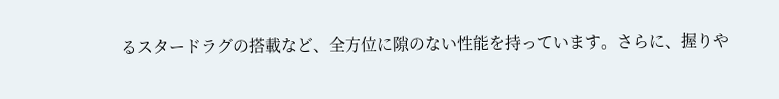るスタードラグの搭載など、全方位に隙のない性能を持っています。さらに、握りや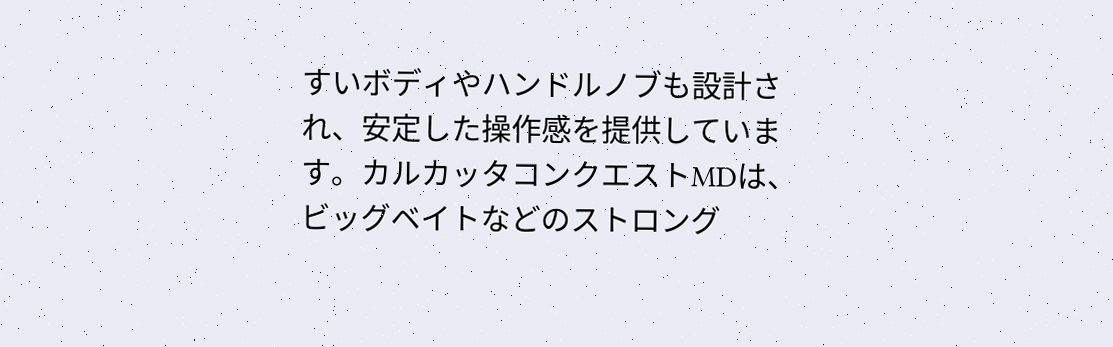すいボディやハンドルノブも設計され、安定した操作感を提供しています。カルカッタコンクエストMDは、ビッグベイトなどのストロング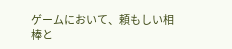ゲームにおいて、頼もしい相棒と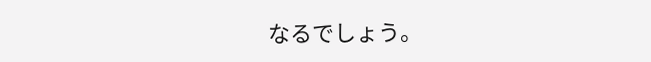なるでしょう。